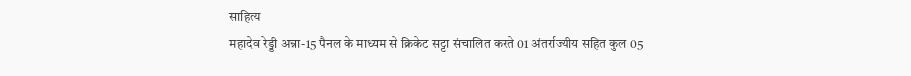साहित्य
महादेव रेड्डी अन्ना-15 पैनल के माध्यम से क्रिकेट सट्टा संचालित करते 01 अंतर्राज्यीय सहित कुल 05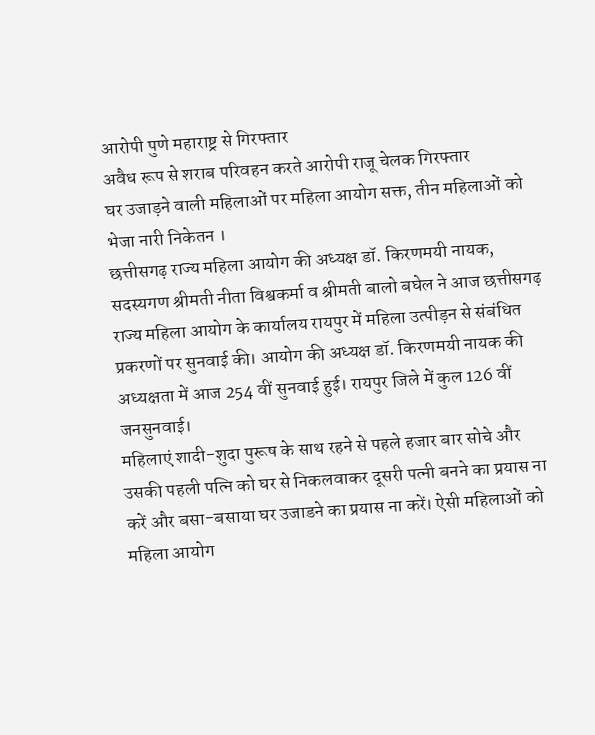आरोपी पुणे महाराष्ट्र से गिरफ्तार
अवैध रूप से शराब परिवहन करते आरोपी राजू चेलक गिरफ्तार
घर उजाड़ने वाली महिलाओं पर महिला आयोग सक्त, तीन महिलाओं को भेजा नारी निकेतन ।
छत्तीसगढ़ राज्य महिला आयोग की अध्यक्ष डॉ. किरणमयी नायक, सदस्यगण श्रीमती नीता विश्वकर्मा व श्रीमती बालो बघेल ने आज छत्तीसगढ़ राज्य महिला आयोग के कार्यालय रायपुर में महिला उत्पीड़न से संबंधित प्रकरणों पर सुनवाई की। आयोग की अध्यक्ष डॉ. किरणमयी नायक की अध्यक्षता में आज 254 वीं सुनवाई हुई। रायपुर जिले में कुल 126 वीं जनसुनवाई।
महिलाएं शादी-शुदा पुरूष के साथ रहने से पहले हजार बार सोचे और उसकी पहली पत्नि को घर से निकलवाकर दूसरी पत्नी बनने का प्रयास ना करें और बसा-बसाया घर उजाडने का प्रयास ना करें। ऐसी महिलाओं को महिला आयोग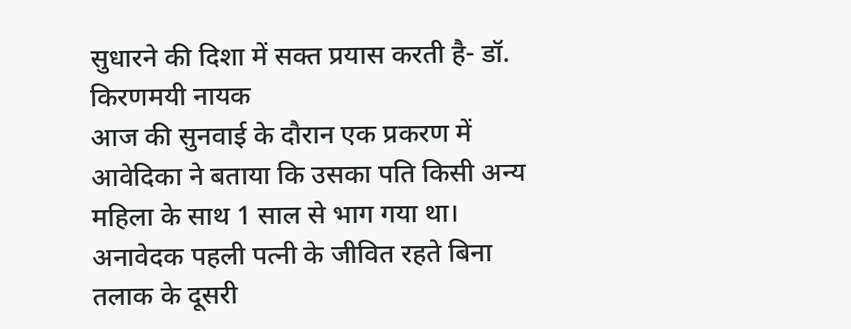सुधारने की दिशा में सक्त प्रयास करती है- डॉ. किरणमयी नायक
आज की सुनवाई के दौरान एक प्रकरण में आवेदिका ने बताया कि उसका पति किसी अन्य महिला के साथ 1 साल से भाग गया था। अनावेदक पहली पत्नी के जीवित रहते बिना तलाक के दूसरी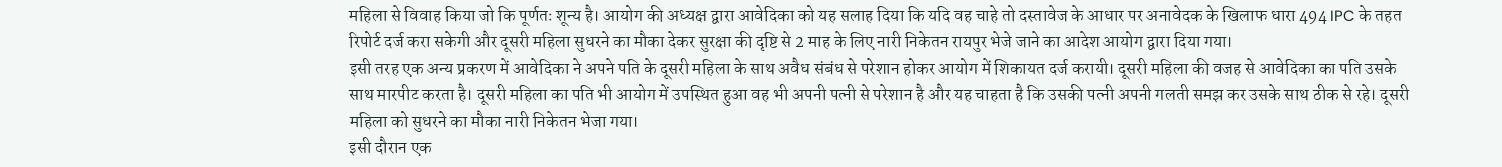महिला से विवाह किया जो कि पूर्णतः शून्य है। आयोग की अध्यक्ष द्वारा आवेदिका को यह सलाह दिया कि यदि वह चाहे तो दस्तावेज के आधार पर अनावेदक के खिलाफ धारा 494 IPC के तहत रिपोर्ट दर्ज करा सकेगी और दूसरी महिला सुधरने का मौका देकर सुरक्षा की दृष्टि से 2 माह के लिए नारी निकेतन रायपुर भेजे जाने का आदेश आयोग द्वारा दिया गया।
इसी तरह एक अन्य प्रकरण में आवेदिका ने अपने पति के दूसरी महिला के साथ अवैध संबंध से परेशान होकर आयोग में शिकायत दर्ज करायी। दूसरी महिला की वजह से आवेदिका का पति उसके साथ मारपीट करता है। दूसरी महिला का पति भी आयोग में उपस्थित हुआ वह भी अपनी पत्नी से परेशान है और यह चाहता है कि उसकी पत्नी अपनी गलती समझ कर उसके साथ ठीक से रहे। दूसरी महिला को सुधरने का मौका नारी निकेतन भेजा गया।
इसी दौरान एक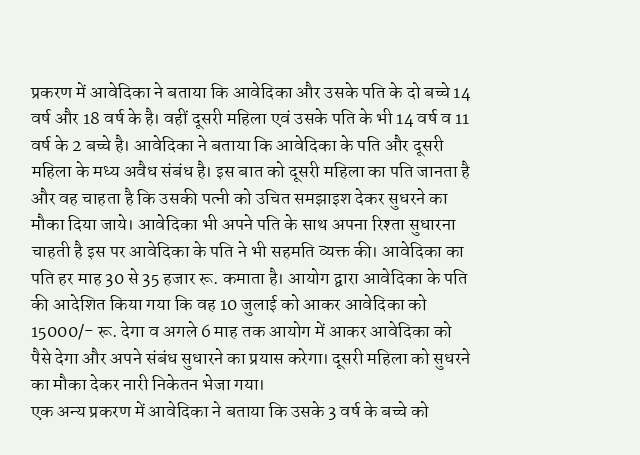प्रकरण में आवेदिका ने बताया कि आवेदिका और उसके पति के दो बच्चे 14 वर्ष और 18 वर्ष के है। वहीं दूसरी महिला एवं उसके पति के भी 14 वर्ष व 11 वर्ष के 2 बच्चे है। आवेदिका ने बताया कि आवेदिका के पति और दूसरी महिला के मध्य अवैध संबंध है। इस बात को दूसरी महिला का पति जानता है और वह चाहता है कि उसकी पत्नी को उचित समझाइश देकर सुधरने का मौका दिया जाये। आवेदिका भी अपने पति के साथ अपना रिश्ता सुधारना चाहती है इस पर आवेदिका के पति ने भी सहमति व्यक्त की। आवेदिका का पति हर माह 30 से 35 हजार रू. कमाता है। आयोग द्वारा आवेदिका के पति की आदेशित किया गया कि वह 10 जुलाई को आकर आवेदिका को 15000/- रू. देगा व अगले 6 माह तक आयोग में आकर आवेदिका को पैसे देगा और अपने संबंध सुधारने का प्रयास करेगा। दूसरी महिला को सुधरने का मौका देकर नारी निकेतन भेजा गया।
एक अन्य प्रकरण में आवेदिका ने बताया कि उसके 3 वर्ष के बच्चे को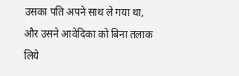उसका पति अपने साथ ले गया था, और उसने आवेदिका को बिना तलाक लिये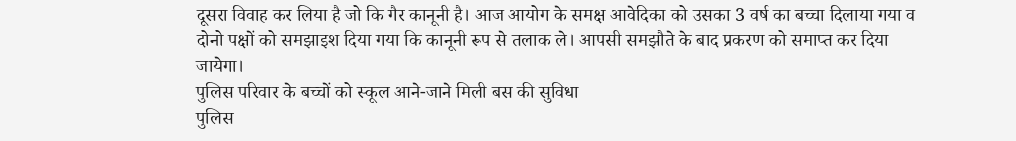दूसरा विवाह कर लिया है जो कि गैर कानूनी है। आज आयोग के समक्ष आवेदिका को उसका 3 वर्ष का बच्चा दिलाया गया व दोनो पक्षों को समझाइश दिया गया कि कानूनी रूप से तलाक ले। आपसी समझौते के बाद प्रकरण को समाप्त कर दिया जायेगा।
पुलिस परिवार के बच्चों को स्कूल आने-जाने मिली बस की सुविधा
पुलिस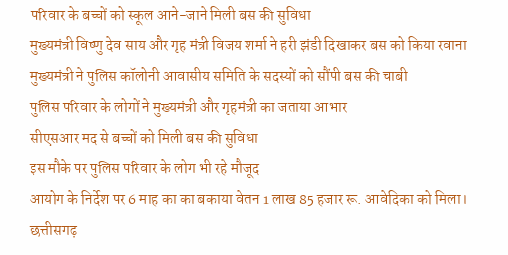परिवार के बच्चों को स्कूल आने-जाने मिली बस की सुविधा
मुख्यमंत्री विष्णु देव साय और गृह मंत्री विजय शर्मा ने हरी झंडी दिखाकर बस को किया रवाना
मुख्यमंत्री ने पुलिस कॉलोनी आवासीय समिति के सदस्यों को सौंपी बस की चाबी
पुलिस परिवार के लोगों ने मुख्यमंत्री और गृहमंत्री का जताया आभार
सीएसआर मद से बच्चों को मिली बस की सुविधा
इस मौके पर पुलिस परिवार के लोग भी रहे मौजूद
आयोग के निर्देश पर 6 माह का का बकाया वेतन 1 लाख 85 हजार रू. आवेदिका को मिला।
छत्तीसगढ़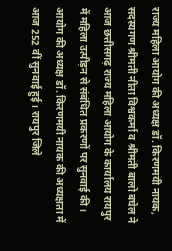राज्य महिला आयोग की अध्यक्ष डॉ. किरणमयी नायक, सदस्यगण श्रीमती नीता विश्वकर्मा व श्रीमती बालो बघेल ने आज छत्तीसगढ़ राज्य महिला आयोग के कार्यालय रायपुर में महिला उत्पीड़न से संबंधित प्रकरणों पर सुनवाई की। आयोग की अध्यक्ष डॉ. किरणमयी नायक की अध्यक्षता में आज 252 वीं सुनवाई हुई। रायपुर जिले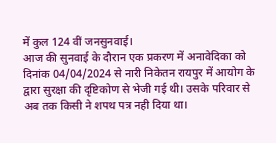में कुल 124 वीं जनसुनवाई।
आज की सुनवाई के दौरान एक प्रकरण में अनावेदिका को दिनांक 04/04/2024 से नारी निकेतन रायपुर में आयोग के द्वारा सुरक्षा की दृष्टिकोण से भेजी गई थी। उसके परिवार से अब तक किसी ने शपथ पत्र नही दिया था।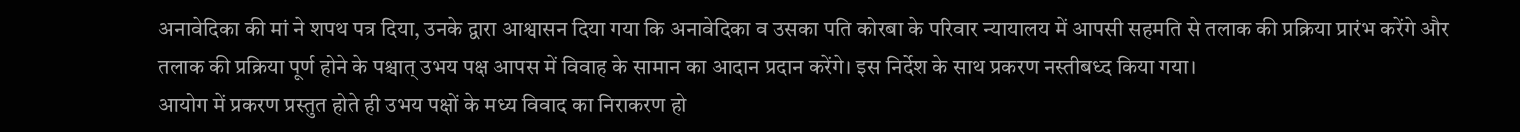अनावेदिका की मां ने शपथ पत्र दिया, उनके द्वारा आश्वासन दिया गया कि अनावेदिका व उसका पति कोरबा के परिवार न्यायालय में आपसी सहमति से तलाक की प्रक्रिया प्रारंभ करेंगे और तलाक की प्रक्रिया पूर्ण होने के पश्चात् उभय पक्ष आपस में विवाह के सामान का आदान प्रदान करेंगे। इस निर्देश के साथ प्रकरण नस्तीबध्द किया गया।
आयोग में प्रकरण प्रस्तुत होते ही उभय पक्षों के मध्य विवाद का निराकरण हो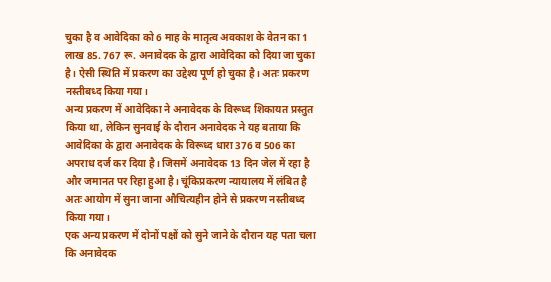चुका है व आवेदिका को 6 माह के मातृत्व अवकाश के वेतन का 1 लाख 85. 767 रू. अनावेदक के द्वारा आवेदिका को दिया जा चुका है। ऐसी स्थिति में प्रकरण का उद्देश्य पूर्ण हो चुका है। अतः प्रकरण नस्तीबध्द किया गया।
अन्य प्रकरण में आवेदिका ने अनावेदक के विरूध्द शिकायत प्रस्तुत किया था, लेकिन सुनवाई के दौरान अनावेदक ने यह बताया कि आवेदिका के द्वारा अनावेदक के विरूध्द धारा 376 व 506 का अपराध दर्ज कर दिया है। जिसमें अनावेदक 13 दिन जेल में रहा है और जमानत पर रिहा हुआ है। चूंकिप्रकरण न्यायालय में लंबित है अतः आयोग में सुना जाना औचित्यहीन होने से प्रकरण नस्तीबध्द किया गया।
एक अन्य प्रकरण में दोनों पक्षों को सुने जाने के दौरान यह पता चला कि अनावेदक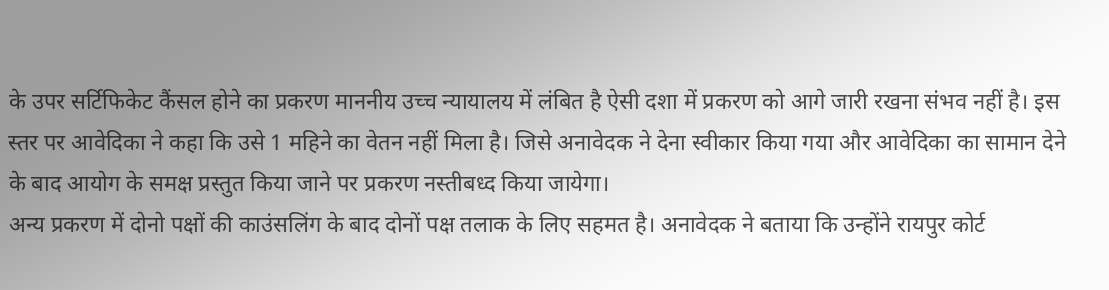के उपर सर्टिफिकेट कैंसल होने का प्रकरण माननीय उच्च न्यायालय में लंबित है ऐसी दशा में प्रकरण को आगे जारी रखना संभव नहीं है। इस स्तर पर आवेदिका ने कहा कि उसे 1 महिने का वेतन नहीं मिला है। जिसे अनावेदक ने देना स्वीकार किया गया और आवेदिका का सामान देने के बाद आयोग के समक्ष प्रस्तुत किया जाने पर प्रकरण नस्तीबध्द किया जायेगा।
अन्य प्रकरण में दोनो पक्षों की काउंसलिंग के बाद दोनों पक्ष तलाक के लिए सहमत है। अनावेदक ने बताया कि उन्होंने रायपुर कोर्ट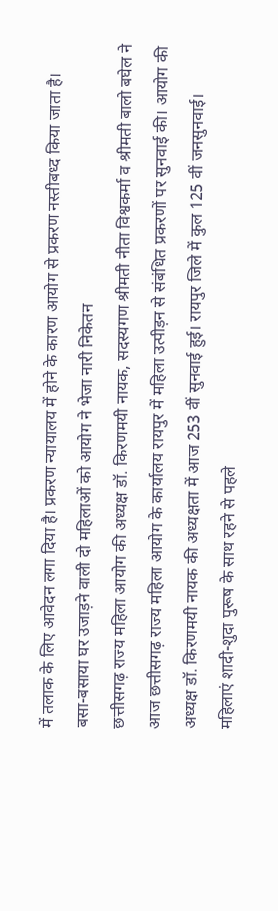में तलाक के लिए आवेदन लगा दिया है। प्रकरण न्यायालय में होने के कारण आयोग से प्रकरण नस्तीबध्द किया जाता है।
बसा-बसाया घर उजाड़ने वाली दो महिलाओं को आयोग ने भेजा नारी निकेतन
छत्तीसगढ़ राज्य महिला आयोग की अध्यक्ष डॉ. किरणमयी नायक, सदस्यगण श्रीमती नीता विश्वकर्मा व श्रीमती बालो बघेल ने आज छत्तीसगढ़ राज्य महिला आयोग के कार्यालय रायपुर में महिला उत्पीड़न से संबंधित प्रकरणों पर सुनवाई की। आयोग की अध्यक्ष डॉ. किरणमयी नायक की अध्यक्षता में आज 253 वीं सुनवाई हुई। रायपुर जिले में कुल 125 वीं जनसुनवाई।
महिलाएं शादी-शुदा पुरूष के साथ रहने से पहले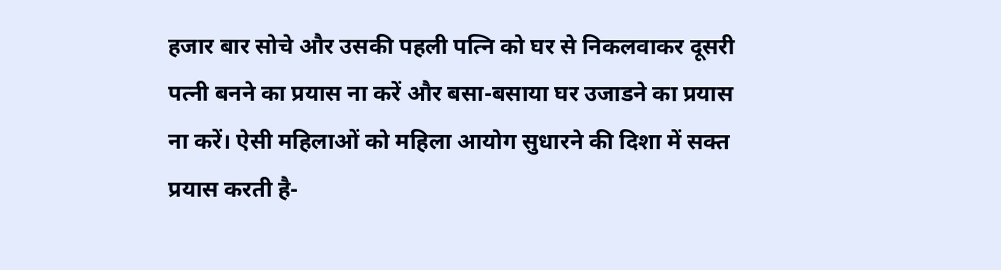हजार बार सोचे और उसकी पहली पत्नि को घर से निकलवाकर दूसरी पत्नी बनने का प्रयास ना करें और बसा-बसाया घर उजाडने का प्रयास ना करें। ऐसी महिलाओं को महिला आयोग सुधारने की दिशा में सक्त प्रयास करती है-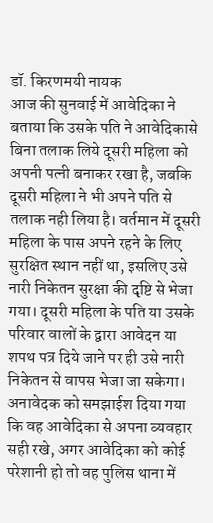डॉ. किरणमयी नायक
आज की सुनवाई में आवेदिका ने बताया कि उसके पति ने आवेदिकासे बिना तलाक लिये दूसरी महिला को अपनी पत्नी बनाकर रखा है, जबकि दूसरी महिला ने भी अपने पति से तलाक नही लिया है। वर्तमान में दूसरी महिला के पास अपने रहने के लिए सुरक्षित स्थान नहीं था, इसलिए उसे नारी निकेतन सुरक्षा की दृष्टि से भेजा गया। दूसरी महिला के पति या उसके परिवार वालों के द्वारा आवेदन या शपथ पत्र दिये जाने पर ही उसे नारी निकेतन से वापस भेजा जा सकेगा। अनावेदक को समझाईश दिया गया कि वह आवेदिका से अपना व्यवहार सही रखे, अगर आवेदिका को कोई परेशानी हो तो वह पुलिस थाना में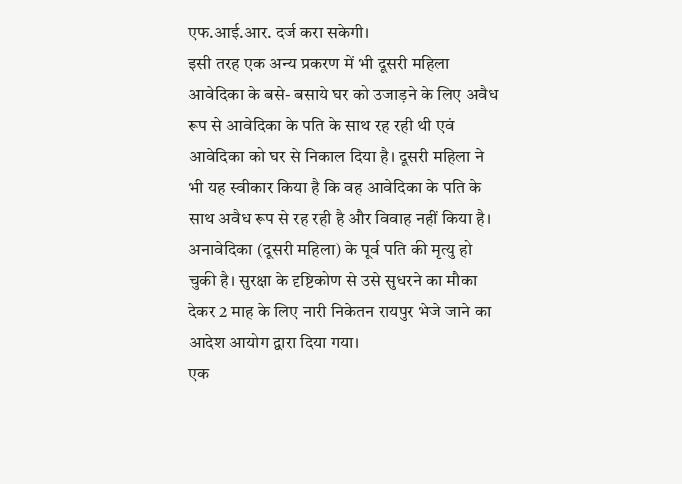एफ.आई.आर. दर्ज करा सकेगी।
इसी तरह एक अन्य प्रकरण में भी दूसरी महिला आवेदिका के बसे- बसाये घर को उजाड़ने के लिए अवैध रूप से आवेदिका के पति के साथ रह रही थी एवं आवेदिका को घर से निकाल दिया है। दूसरी महिला ने भी यह स्वीकार किया है कि वह आवेदिका के पति के साथ अवैध रूप से रह रही है और विवाह नहीं किया है। अनावेदिका (दूसरी महिला) के पूर्व पति की मृत्यु हो चुकी है। सुरक्षा के दृष्टिकोण से उसे सुधरने का मौका देकर 2 माह के लिए नारी निकेतन रायपुर भेजे जाने का आदेश आयोग द्वारा दिया गया।
एक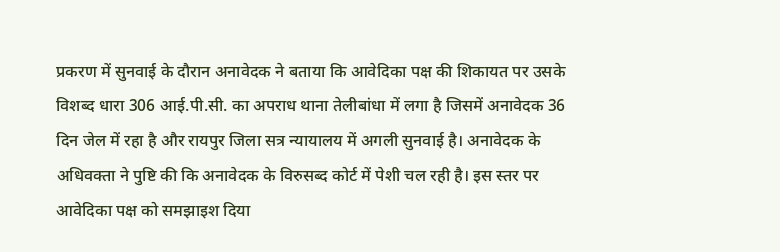प्रकरण में सुनवाई के दौरान अनावेदक ने बताया कि आवेदिका पक्ष की शिकायत पर उसके विशब्द धारा 306 आई.पी.सी. का अपराध थाना तेलीबांधा में लगा है जिसमें अनावेदक 36 दिन जेल में रहा है और रायपुर जिला सत्र न्यायालय में अगली सुनवाई है। अनावेदक के अधिवक्ता ने पुष्टि की कि अनावेदक के विरुसब्द कोर्ट में पेशी चल रही है। इस स्तर पर आवेदिका पक्ष को समझाइश दिया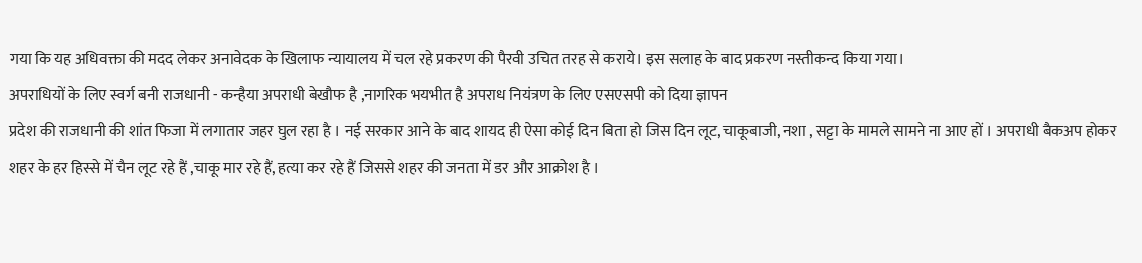गया कि यह अधिवक्ता की मदद लेकर अनावेदक के खिलाफ न्यायालय में चल रहे प्रकरण की पैरवी उचित तरह से कराये। इस सलाह के बाद प्रकरण नस्तीकन्द किया गया।
अपराधियों के लिए स्वर्ग बनी राजधानी - कन्हैया अपराधी बेखौफ है ,नागरिक भयभीत है अपराध नियंत्रण के लिए एसएसपी को दिया ज्ञापन
प्रदेश की राजधानी की शांत फिजा में लगातार जहर घुल रहा है । नई सरकार आने के बाद शायद ही ऐसा कोई दिन बिता हो जिस दिन लूट, चाकूबाजी, नशा , सट्टा के मामले सामने ना आए हों । अपराधी बैकअप होकर शहर के हर हिस्से में चैन लूट रहे हैं ,चाकू मार रहे हैं, हत्या कर रहे हैं जिससे शहर की जनता में डर और आक्रोश है ।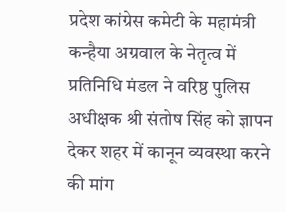प्रदेश कांग्रेस कमेटी के महामंत्री कन्हैया अग्रवाल के नेतृत्व में प्रतिनिधि मंडल ने वरिष्ठ पुलिस अधीक्षक श्री संतोष सिंह को ज्ञापन देकर शहर में कानून व्यवस्था करने की मांग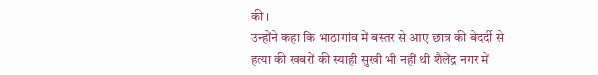की ।
उन्होंने कहा कि भाठागांव में बस्तर से आए छात्र की बेदर्दी से हत्या की खबरों की स्याही सुखी भी नहीं थी शैलेंद्र नगर में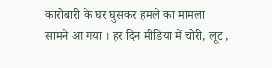कारोबारी के घर घुसकर हमले का मामला सामने आ गया । हर दिन मीडिया में चोरी, लूट ,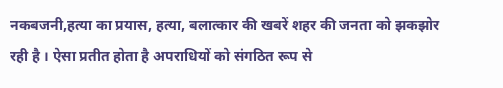नकबजनी,हत्या का प्रयास, हत्या, बलात्कार की खबरें शहर की जनता को झकझोर रही है । ऐसा प्रतीत होता है अपराधियों को संगठित रूप से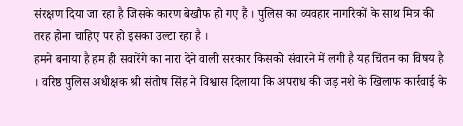संरक्षण दिया जा रहा है जिसके कारण बेखौफ हो गए हैं । पुलिस का व्यवहार नागरिकों के साथ मित्र की तरह होना चाहिए पर हो इसका उल्टा रहा है ।
हमने बनाया है हम ही सवारेंगे का नारा देने वाली सरकार किसको संवारने में लगी है यह चिंतन का विषय है । वरिष्ठ पुलिस अधीक्षक श्री संतोष सिंह ने विश्वास दिलाया कि अपराध की जड़ नशे के खिलाफ कार्रवाई के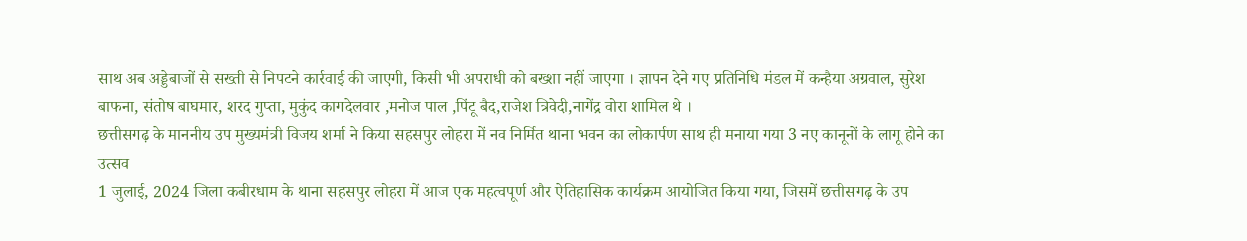साथ अब अड्डेबाजों से सख्ती से निपटने कार्रवाई की जाएगी, किसी भी अपराधी को बख्शा नहीं जाएगा । ज्ञापन देने गए प्रतिनिधि मंडल में कन्हैया अग्रवाल, सुरेश बाफना, संतोष बाघमार, शरद गुप्ता, मुकुंद कागदेलवार ,मनोज पाल ,पिंटू बैद,राजेश त्रिवेदी,नागेंद्र वोरा शामिल थे ।
छत्तीसगढ़ के माननीय उप मुख्यमंत्री विजय शर्मा ने किया सहसपुर लोहरा में नव निर्मित थाना भवन का लोकार्पण साथ ही मनाया गया 3 नए कानूनों के लागू होने का उत्सव
1 जुलाई, 2024 जिला कबीरधाम के थाना सहसपुर लोहरा में आज एक महत्वपूर्ण और ऐतिहासिक कार्यक्रम आयोजित किया गया, जिसमें छत्तीसगढ़ के उप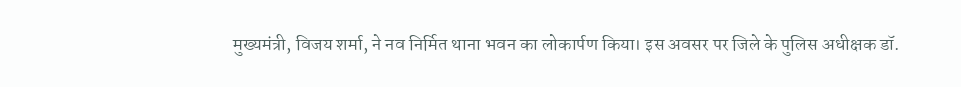मुख्यमंत्री, विजय शर्मा, ने नव निर्मित थाना भवन का लोकार्पण किया। इस अवसर पर जिले के पुलिस अधीक्षक डॉ.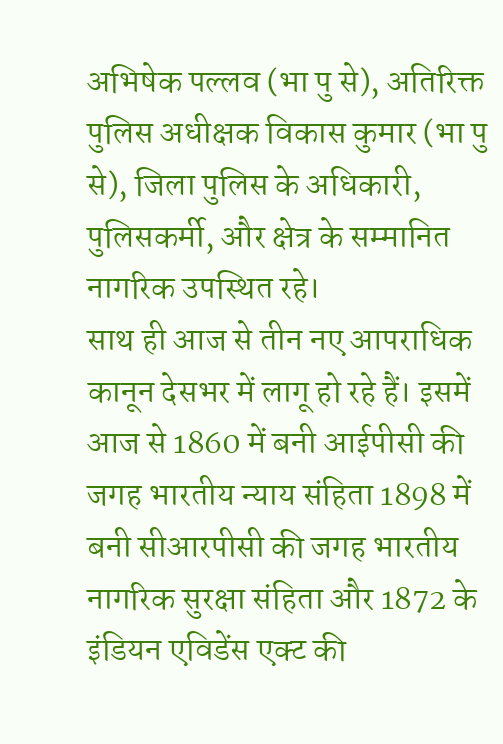अभिषेक पल्लव (भा पु से), अतिरिक्त पुलिस अधीक्षक विकास कुमार (भा पु से), जिला पुलिस के अधिकारी, पुलिसकर्मी, और क्षेत्र के सम्मानित नागरिक उपस्थित रहे।
साथ ही आज से तीन नए आपराधिक कानून देसभर में लागू हो रहे हैं। इसमें आज से 1860 में बनी आईपीसी की जगह भारतीय न्याय संहिता 1898 में बनी सीआरपीसी की जगह भारतीय नागरिक सुरक्षा संहिता और 1872 के इंडियन एविडेंस एक्ट की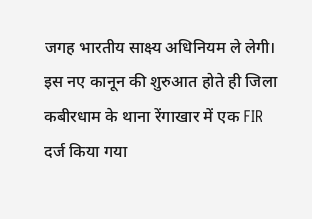जगह भारतीय साक्ष्य अधिनियम ले लेगी।
इस नए कानून की शुरुआत होते ही जिला कबीरधाम के थाना रेंगाखार में एक FIR दर्ज किया गया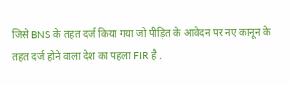जिसे BNS के तहत दर्ज किया गया जो पीड़ित के आवेदन पर नए कानून के तहत दर्ज होने वाला देश का पहला FIR है .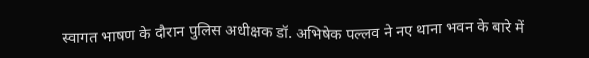स्वागत भाषण के दौरान पुलिस अधीक्षक डॉ. अभिषेक पल्लव ने नए थाना भवन के बारे में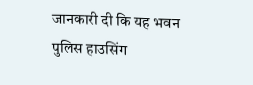जानकारी दी कि यह भवन पुलिस हाउसिंग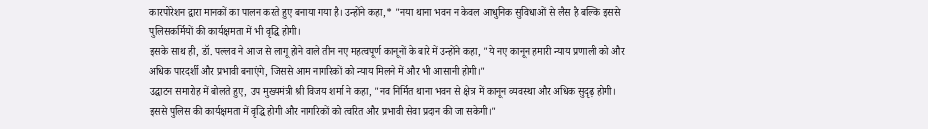कारपोरेशन द्वारा मानकों का पालन करते हुए बनाया गया है। उन्होंने कहा,* "नया थाना भवन न केवल आधुनिक सुविधाओं से लैस है बल्कि इससे पुलिसकर्मियों की कार्यक्षमता में भी वृद्धि होगी।
इसके साथ ही, डॉ. पल्लव ने आज से लागू होने वाले तीन नए महत्वपूर्ण कानूनों के बारे में उन्होंने कहा, "ये नए कानून हमारी न्याय प्रणाली को और अधिक पारदर्शी और प्रभावी बनाएंगे, जिससे आम नागरिकों को न्याय मिलने में और भी आसानी होगी।"
उद्घाटन समारोह में बोलते हुए, उप मुख्यमंत्री श्री विजय शर्मा ने कहा, "नव निर्मित थाना भवन से क्षेत्र में कानून व्यवस्था और अधिक सुदृढ़ होगी। इससे पुलिस की कार्यक्षमता में वृद्धि होगी और नागरिकों को त्वरित और प्रभावी सेवा प्रदान की जा सकेगी।"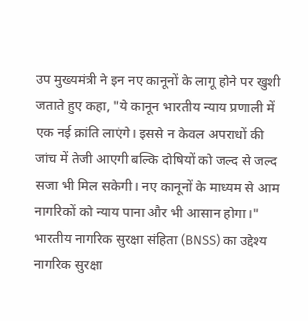उप मुख्यमंत्री ने इन नए कानूनों के लागू होने पर खुशी जताते हुए कहा, "ये कानून भारतीय न्याय प्रणाली में एक नई क्रांति लाएंगे। इससे न केवल अपराधों की जांच में तेजी आएगी बल्कि दोषियों को जल्द से जल्द सजा भी मिल सकेगी। नए कानूनों के माध्यम से आम नागरिकों को न्याय पाना और भी आसान होगा।"
भारतीय नागरिक सुरक्षा संहिता (BNSS) का उद्देश्य नागरिक सुरक्षा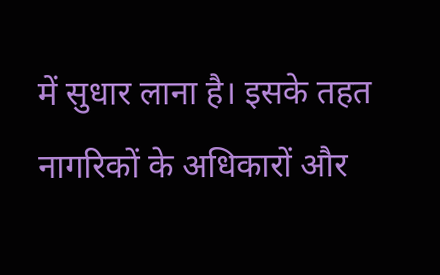में सुधार लाना है। इसके तहत नागरिकों के अधिकारों और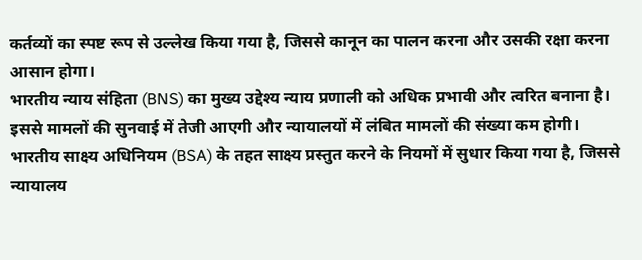कर्तव्यों का स्पष्ट रूप से उल्लेख किया गया है, जिससे कानून का पालन करना और उसकी रक्षा करना आसान होगा।
भारतीय न्याय संहिता (BNS) का मुख्य उद्देश्य न्याय प्रणाली को अधिक प्रभावी और त्वरित बनाना है। इससे मामलों की सुनवाई में तेजी आएगी और न्यायालयों में लंबित मामलों की संख्या कम होगी।
भारतीय साक्ष्य अधिनियम (BSA) के तहत साक्ष्य प्रस्तुत करने के नियमों में सुधार किया गया है, जिससे न्यायालय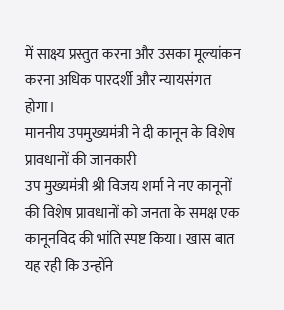में साक्ष्य प्रस्तुत करना और उसका मूल्यांकन करना अधिक पारदर्शी और न्यायसंगत होगा।
माननीय उपमुख्यमंत्री ने दी कानून के विशेष प्रावधानों की जानकारी
उप मुख्यमंत्री श्री विजय शर्मा ने नए कानूनों की विशेष प्रावधानों को जनता के समक्ष एक कानूनविद की भांति स्पष्ट किया। खास बात यह रही कि उन्होंने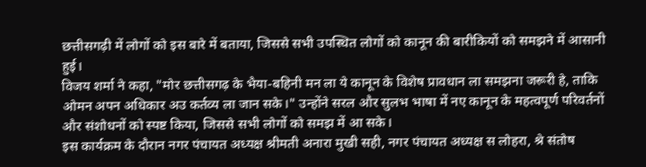छत्तीसगढ़ी में लोगों को इस बारे में बताया, जिससे सभी उपस्थित लोगों को कानून की बारीकियों को समझने में आसानी हुई।
विजय शर्मा ने कहा, "मोर छत्तीसगढ़ के भैया-बहिनी मन ला ये कानून के विशेष प्रावधान ला समझना जरूरी हे, ताकि ओमन अपन अधिकार अउ कर्तव्य ला जान सके।" उन्होंने सरल और सुलभ भाषा में नए कानून के महत्वपूर्ण परिवर्तनों और संशोधनों को स्पष्ट किया, जिससे सभी लोगों को समझ में आ सके।
इस कार्यक्रम के दौरान नगर पंचायत अध्यक्ष श्रीमती अनारा मुखी सही, नगर पंचायत अध्यक्ष स लोहरा, श्रे संतोष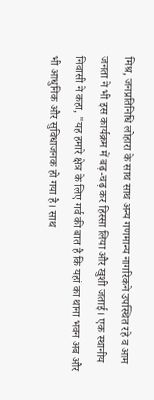मिश्र, जनप्रतिनिधि लोहारा के साथ साथ अन्य गणमान्य नागरिकने उपस्थित रहे व आम जनता ने भी इस कार्यक्रम में बढ़-चढ़ कर हिस्सा लिया और खुशी जताई। एक स्थानीय निवासी ने कहा, "यह हमारे क्षेत्र के लिए गर्व की बात है कि यहां का थाना भवन अब और भी आधुनिक और सुविधाजनक हो गया है। साथ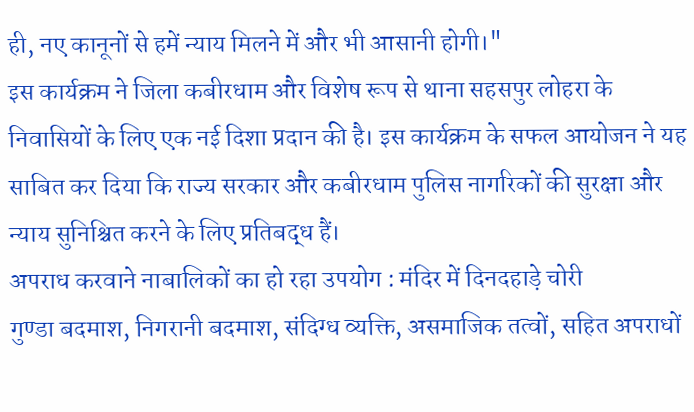ही, नए कानूनों से हमें न्याय मिलने में और भी आसानी होगी।"
इस कार्यक्रम ने जिला कबीरधाम और विशेष रूप से थाना सहसपुर लोहरा के निवासियों के लिए एक नई दिशा प्रदान की है। इस कार्यक्रम के सफल आयोजन ने यह साबित कर दिया कि राज्य सरकार और कबीरधाम पुलिस नागरिकों की सुरक्षा और न्याय सुनिश्चित करने के लिए प्रतिबद्ध हैं।
अपराध करवाने नाबालिकों का हो रहा उपयोग : मंदिर में दिनदहाड़े चोरी
गुण्डा बदमाश, निगरानी बदमाश, संदिग्ध व्यक्ति, असमाजिक तत्वों, सहित अपराधों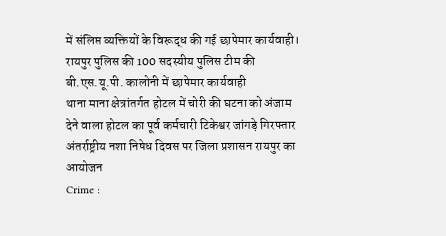में संलिप्त व्यक्तियों के विरूद्ध की गई छापेमार कार्यवाही।
रायपुर पुलिस की 100 सदस्यीय पुलिस टीम की बी.एस.यू.पी. कालोनी में छापेमार कार्यवाही
थाना माना क्षेत्रांतर्गत होटल में चोरी की घटना को अंजाम देने वाला होटल का पूर्व कर्मचारी टिकेश्वर जांगड़े गिरफ्तार
अंतर्राष्ट्रीय नशा निषेध दिवस पर जिला प्रशासन रायपुर का आयोजन
Crime :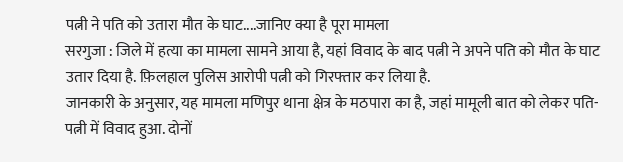पत्नी ने पति को उतारा मौत के घाट....जानिए क्या है पूरा मामला
सरगुजा : जिले में हत्या का मामला सामने आया है, यहां विवाद के बाद पत्नी ने अपने पति को मौत के घाट उतार दिया है. फ़िलहाल पुलिस आरोपी पत्नी को गिरफ्तार कर लिया है.
जानकारी के अनुसार, यह मामला मणिपुर थाना क्षेत्र के मठपारा का है, जहां मामूली बात को लेकर पति-पत्नी में विवाद हुआ. दोनों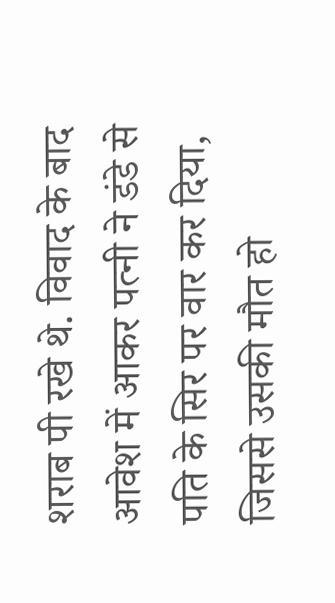शराब पी रखे थे. विवाद के बाद आवेश में आकर पत्नी ने डंडे से पति के सिर पर वार कर दिया, जिससे उसकी मौत हो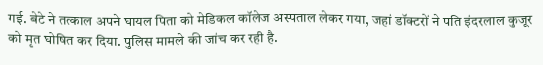गई. बेटे ने तत्काल अपने घायल पिता को मेडिकल कॉलेज अस्पताल लेकर गया, जहां डॉक्टरों ने पति इंदरलाल कुजूर को मृत घोषित कर दिया. पुलिस मामले की जांच कर रही है.